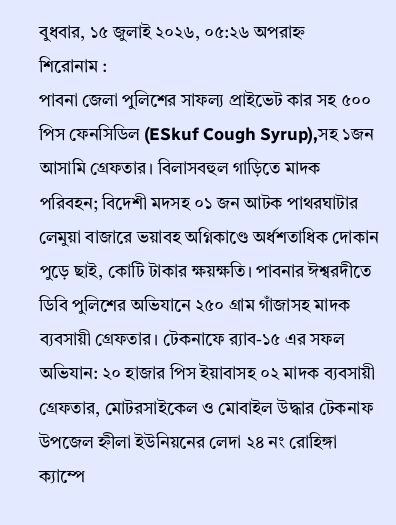বুধবার, ১৫ জুলাই ২০২৬, ০৫:২৬ অপরাহ্ন
শিরোনাম :
পাবনা জেলা পুলিশের সাফল্য প্রাইভেট কার সহ ৫০০ পিস ফেনসিডিল (ESkuf Cough Syrup),সহ ১জন আসামি গ্রেফতার। বিলাসবহুল গাড়িতে মাদক পরিবহন; বিদেশী মদসহ ০১ জন আটক পাথরঘাটার লেমুয়া বাজারে ভয়াবহ অগ্নিকাণ্ডে অর্ধশতাধিক দোকান পুড়ে ছাই, কোটি টাকার ক্ষয়ক্ষতি। পাবনার ঈশ্বরদীতে ডিবি পুলিশের অভিযানে ২৫০ গ্রাম গাঁজাসহ মাদক ব্যবসায়ী গ্রেফতার। টেকনাফে র‌্যাব-১৫ এর সফল অভিযান: ২০ হাজার পিস ইয়াবাসহ ০২ মাদক ব্যবসায়ী গ্রেফতার, মোটরসাইকেল ও মোবাইল উদ্ধার টেকনাফ উপজেল হ্নীলা ইউনিয়নের লেদা ২৪ নং রোহিঙ্গা ক্যাম্পে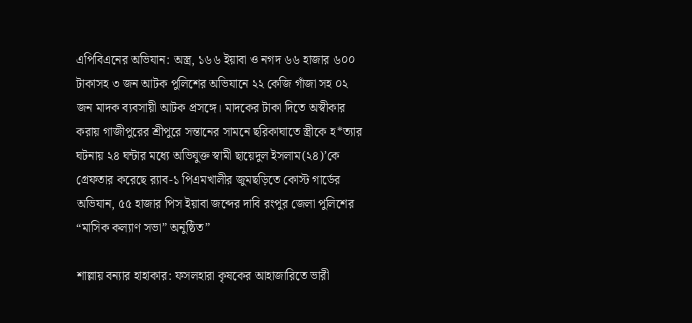এপিবিএনের অভিযান: অস্ত্র, ১৬৬ ইয়াবা ও নগদ ৬৬ হাজার ৬০০ টাকাসহ ৩ জন আটক পুলিশের অভিযানে ২২ কেজি গাঁজা সহ ০২ জন মাদক ব্যবসায়ী আটক প্রসঙ্গে। মাদকের টাকা দিতে অস্বীকার করায় গাজীপুরের শ্রীপুরে সন্তানের সামনে ছরিকাঘাতে স্ত্রীকে হ*ত্যার ঘটনায় ২৪ ঘন্টার মধ্যে অভিযুক্ত স্বামী ছায়েদুল ইসলাম(২৪)’কে গ্রেফতার করেছে র‌্যাব-১ পিএমখালীর জুমছড়িতে কোস্ট গার্ডের অভিযান, ৫৫ হাজার পিস ইয়াবা জব্দের দাবি রংপুর জেলা পুলিশের “মাসিক কল্যাণ সভা” অনুষ্ঠিত”

শাল্লায় বন্যার হাহাকার: ফসলহারা কৃষকের আহাজারিতে ভারী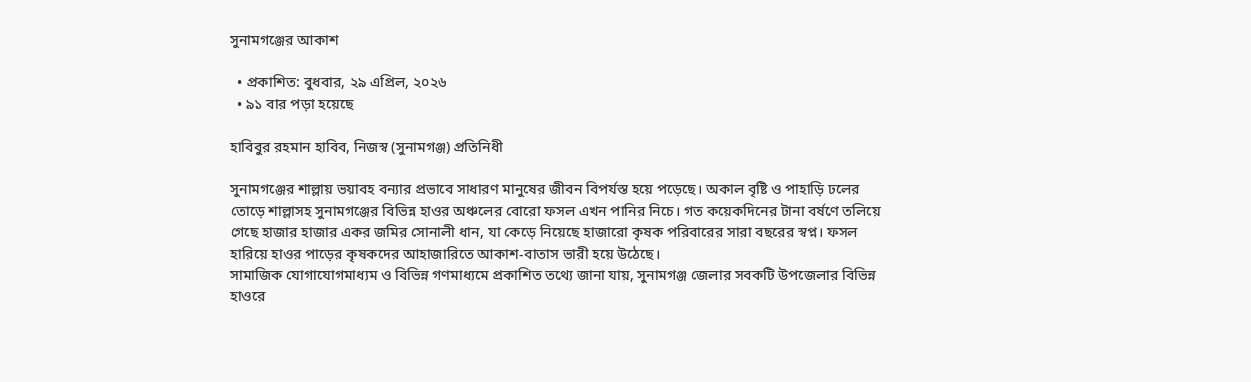সুনামগঞ্জের আকাশ

  • প্রকাশিত: বুধবার, ২৯ এপ্রিল, ২০২৬
  • ৯১ বার পড়া হয়েছে

হাবিবুর রহমান হাবিব, নিজস্ব (সুনামগঞ্জ) প্রতিনিধী

সুনামগঞ্জের শাল্লায় ভয়াবহ বন্যার প্রভাবে সাধারণ মানুষের জীবন বিপর্যস্ত হয়ে পড়েছে। অকাল বৃষ্টি ও পাহাড়ি ঢলের তোড়ে শাল্লাসহ সুনামগঞ্জের বিভিন্ন হাওর অঞ্চলের বোরো ফসল এখন পানির নিচে। গত কয়েকদিনের টানা বর্ষণে তলিয়ে গেছে হাজার হাজার একর জমির সোনালী ধান, যা কেড়ে নিয়েছে হাজারো কৃষক পরিবারের সারা বছরের স্বপ্ন। ফসল হারিয়ে হাওর পাড়ের কৃষকদের আহাজারিতে আকাশ-বাতাস ভারী হয়ে উঠেছে।
সামাজিক যোগাযোগমাধ্যম ও বিভিন্ন গণমাধ্যমে প্রকাশিত তথ্যে জানা যায়, সুনামগঞ্জ জেলার সবকটি উপজেলার বিভিন্ন হাওরে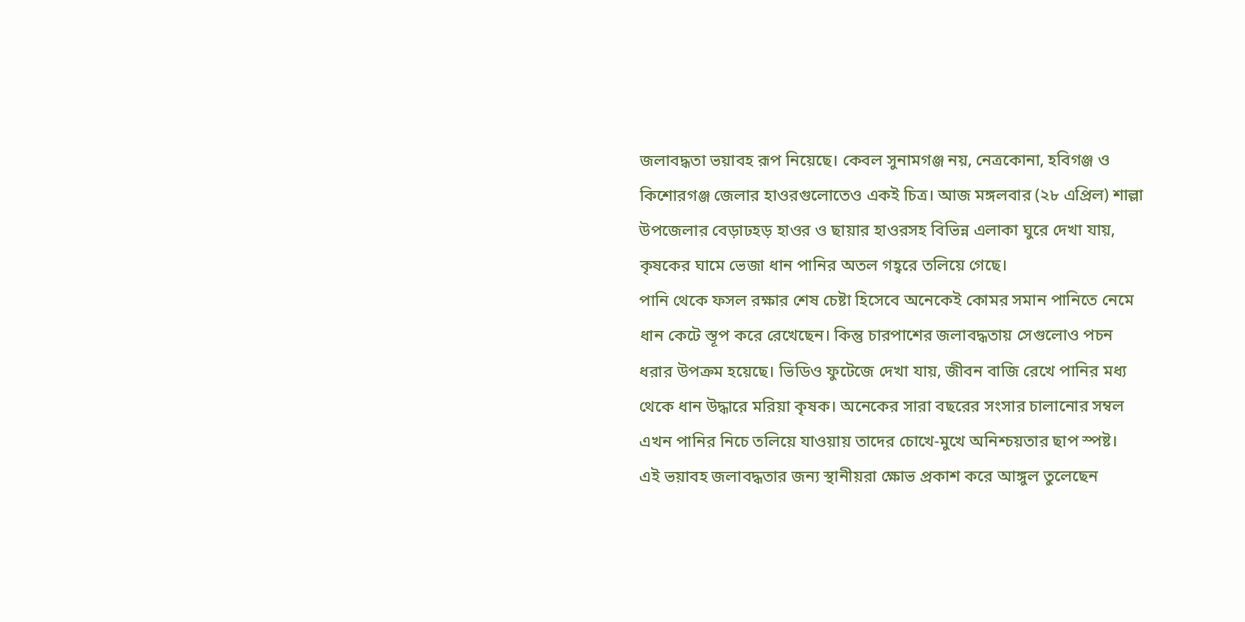জলাবদ্ধতা ভয়াবহ রূপ নিয়েছে। কেবল সুনামগঞ্জ নয়, নেত্রকোনা, হবিগঞ্জ ও কিশোরগঞ্জ জেলার হাওরগুলোতেও একই চিত্র। আজ মঙ্গলবার (২৮ এপ্রিল) শাল্লা উপজেলার বেড়াঢহড় হাওর ও ছায়ার হাওরসহ বিভিন্ন এলাকা ঘুরে দেখা যায়, কৃষকের ঘামে ভেজা ধান পানির অতল গহ্বরে তলিয়ে গেছে।
পানি থেকে ফসল রক্ষার শেষ চেষ্টা হিসেবে অনেকেই কোমর সমান পানিতে নেমে ধান কেটে স্তূপ করে রেখেছেন। কিন্তু চারপাশের জলাবদ্ধতায় সেগুলোও পচন ধরার উপক্রম হয়েছে। ভিডিও ফুটেজে দেখা যায়, জীবন বাজি রেখে পানির মধ্য থেকে ধান উদ্ধারে মরিয়া কৃষক। অনেকের সারা বছরের সংসার চালানোর সম্বল এখন পানির নিচে তলিয়ে যাওয়ায় তাদের চোখে-মুখে অনিশ্চয়তার ছাপ স্পষ্ট।
এই ভয়াবহ জলাবদ্ধতার জন্য স্থানীয়রা ক্ষোভ প্রকাশ করে আঙ্গুল তুলেছেন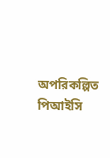অপরিকল্পিত পিআইসি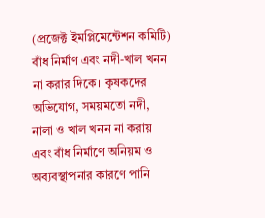(প্রজেক্ট ইমপ্লিমেন্টেশন কমিটি) বাঁধ নির্মাণ এবং নদী-খাল খনন না করার দিকে। কৃষকদের অভিযোগ, সময়মতো নদী, নালা ও খাল খনন না করায় এবং বাঁধ নির্মাণে অনিয়ম ও অব্যবস্থাপনার কারণে পানি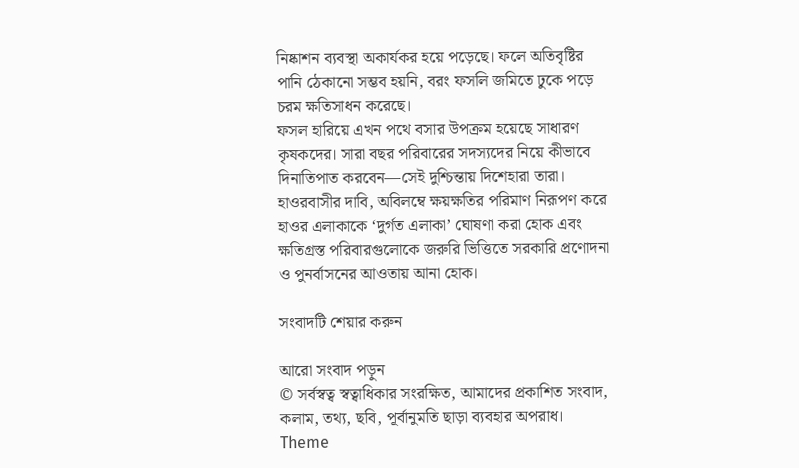নিষ্কাশন ব্যবস্থা অকার্যকর হয়ে পড়েছে। ফলে অতিবৃষ্টির পানি ঠেকানো সম্ভব হয়নি, বরং ফসলি জমিতে ঢুকে পড়ে চরম ক্ষতিসাধন করেছে।
ফসল হারিয়ে এখন পথে বসার উপক্রম হয়েছে সাধারণ কৃষকদের। সারা বছর পরিবারের সদস্যদের নিয়ে কীভাবে দিনাতিপাত করবেন—সেই দুশ্চিন্তায় দিশেহারা তারা। হাওরবাসীর দাবি, অবিলম্বে ক্ষয়ক্ষতির পরিমাণ নিরূপণ করে হাওর এলাকাকে ‘দুর্গত এলাকা’ ঘোষণা করা হোক এবং ক্ষতিগ্রস্ত পরিবারগুলোকে জরুরি ভিত্তিতে সরকারি প্রণোদনা ও পুনর্বাসনের আওতায় আনা হোক।

সংবাদটি শেয়ার করুন

আরো সংবাদ পড়ুন
© সর্বস্বত্ব স্বত্বাধিকার সংরক্ষিত, আমাদের প্রকাশিত সংবাদ, কলাম, তথ্য, ছবি, পূর্বানুমতি ছাড়া ব্যবহার অপরাধ।
Theme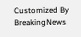Customized By BreakingNews